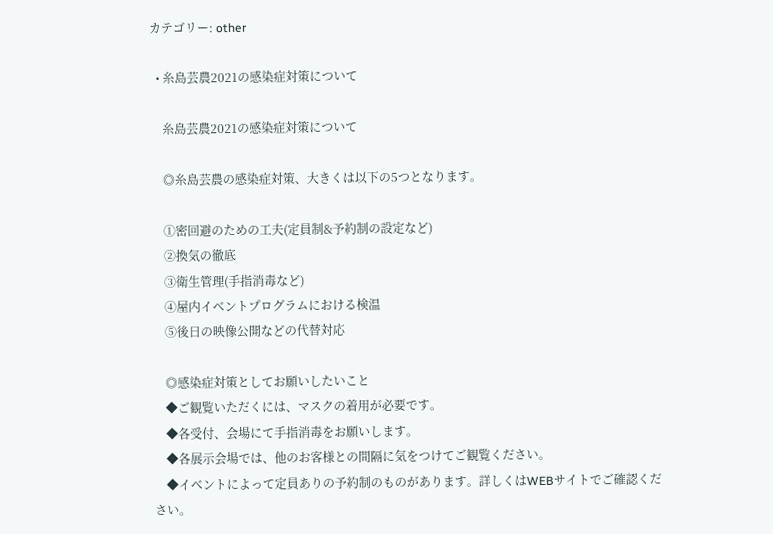カテゴリー: other

  • 糸島芸農2021の感染症対策について

    糸島芸農2021の感染症対策について

    ◎糸島芸農の感染症対策、大きくは以下の5つとなります。

    ①密回避のための工夫(定員制&予約制の設定など)
    ②換気の徹底
    ③衛生管理(手指消毒など)
    ④屋内イベントプログラムにおける検温
    ⑤後日の映像公開などの代替対応

    ◎感染症対策としてお願いしたいこと
    ◆ご観覧いただくには、マスクの着用が必要です。
    ◆各受付、会場にて手指消毒をお願いします。
    ◆各展示会場では、他のお客様との間隔に気をつけてご観覧ください。
    ◆イベントによって定員ありの予約制のものがあります。詳しくはWEBサイトでご確認ください。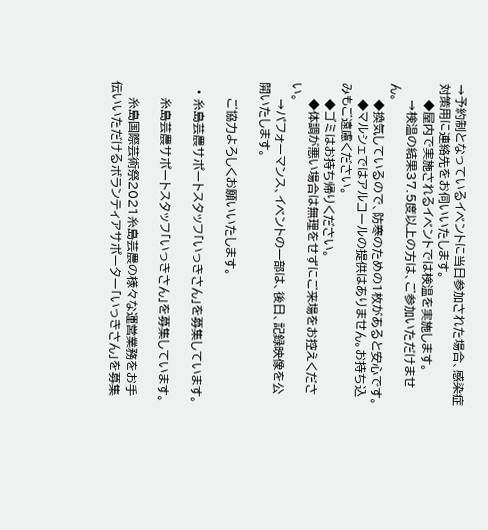→予約制となっているイベントに当日参加された場合、感染症対策用に連絡先をお伺いいたします。
    ◆屋内で実施されるイベントでは検温を実施します。
    →検温の結果37.5度以上の方は、ご参加いただけません。
    ◆換気しているので、防寒のための1枚があると安心です。
    ◆マルシェではアルコールの提供はありません。お持ち込みもご遠慮ください。
    ◆ゴミはお持ち帰りください。
    ◆体調が悪い場合は無理をせずにご来場をお控えください。
    →パフォーマンス、イベントの一部は、後日、記録映像を公開いたします。

    ご協力よろしくお願いいたします。

  • 糸島芸農サポートスタッフ「いっきさん」を募集しています。

    糸島芸農サポートスタッフ「いっきさん」を募集しています。

    糸島国際芸術祭2021糸島芸農の様々な運営業務をお手伝いいただけるボランティアサポーター「いっきさん」を募集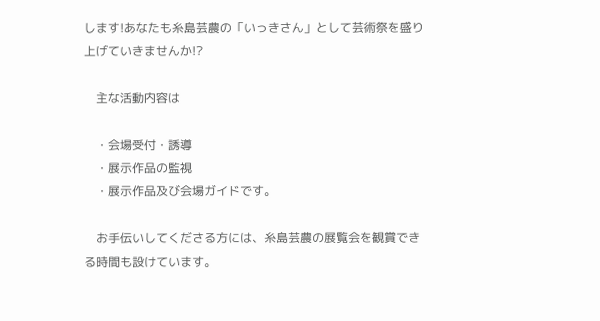します!あなたも糸島芸農の「いっきさん」として芸術祭を盛り上げていきませんか!?

    主な活動内容は

    ・会場受付・誘導
    ・展示作品の監視
    ・展示作品及び会場ガイドです。

    お手伝いしてくださる方には、糸島芸農の展覧会を観賞できる時間も設けています。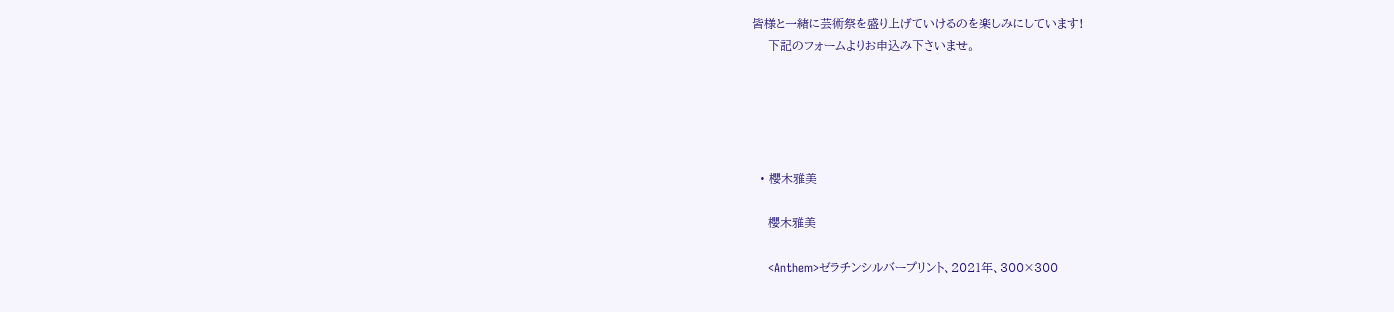皆様と一緒に芸術祭を盛り上げていけるのを楽しみにしています!
    下記のフォームよりお申込み下さいませ。





  • 櫻木雅美

    櫻木雅美

    <Anthem>ゼラチンシルバープリント、2021年、300×300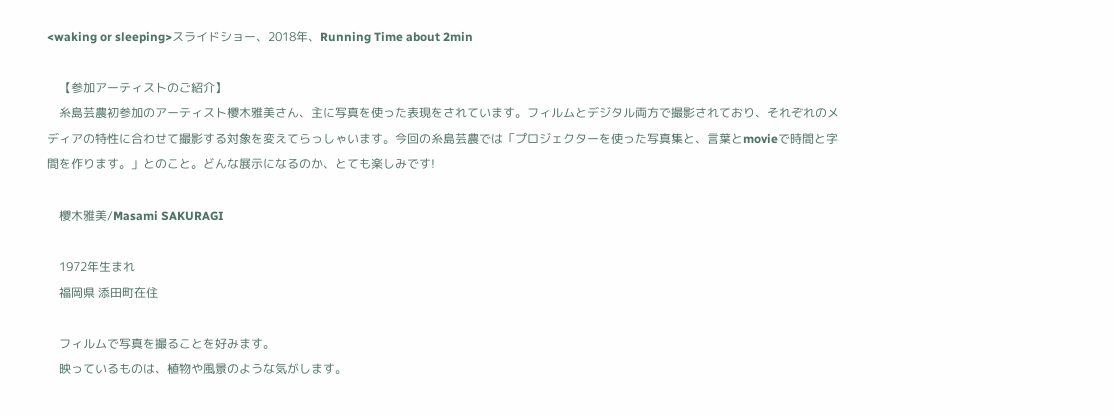<waking or sleeping>スライドショー、2018年、Running Time about 2min

    【参加アーティストのご紹介】
    糸島芸農初参加のアーティスト櫻木雅美さん、主に写真を使った表現をされています。フィルムとデジタル両方で撮影されており、それぞれのメディアの特性に合わせて撮影する対象を変えてらっしゃいます。今回の糸島芸農では「プロジェクターを使った写真集と、言葉とmovieで時間と字間を作ります。」とのこと。どんな展示になるのか、とても楽しみです!

    櫻木雅美/Masami SAKURAGI

    1972年生まれ
    福岡県 添田町在住

    フィルムで写真を撮ることを好みます。
    映っているものは、植物や風景のような気がします。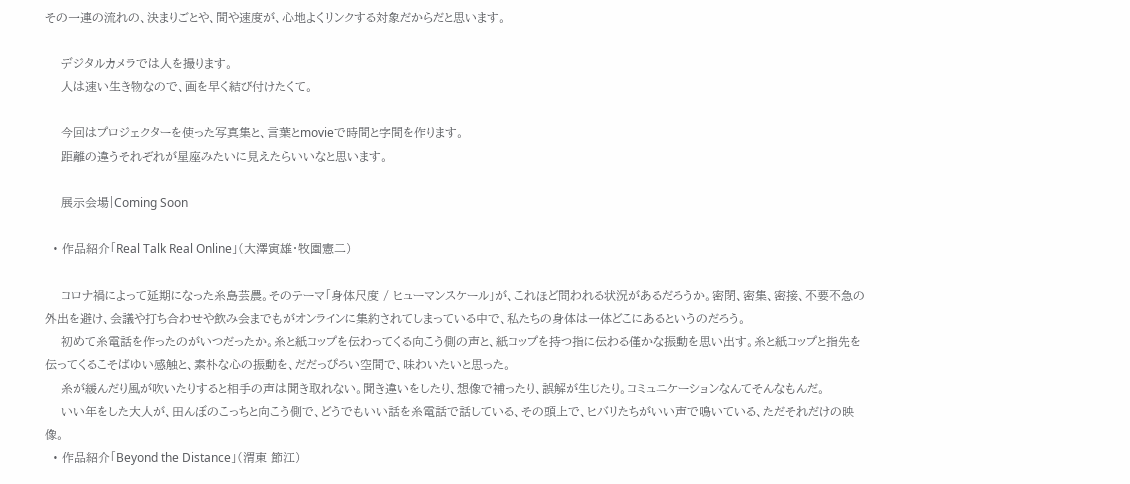その一連の流れの、決まりごとや、間や速度が、心地よくリンクする対象だからだと思います。

    デジタルカメラでは人を撮ります。
    人は速い生き物なので、画を早く結び付けたくて。

    今回はプロジェクターを使った写真集と、言葉とmovieで時間と字間を作ります。
    距離の違うそれぞれが星座みたいに見えたらいいなと思います。

    展示会場|Coming Soon

  • 作品紹介「Real Talk Real Online」(大澤寅雄・牧園憲二)

    コロナ禍によって延期になった糸島芸農。そのテーマ「身体尺度 / ヒューマンスケール」が、これほど問われる状況があるだろうか。密閉、密集、密接、不要不急の外出を避け、会議や打ち合わせや飲み会までもがオンラインに集約されてしまっている中で、私たちの身体は一体どこにあるというのだろう。
    初めて糸電話を作ったのがいつだったか。糸と紙コップを伝わってくる向こう側の声と、紙コップを持つ指に伝わる僅かな振動を思い出す。糸と紙コップと指先を伝ってくるこそばゆい感触と、素朴な心の振動を、だだっぴろい空間で、味わいたいと思った。
    糸が緩んだり風が吹いたりすると相手の声は聞き取れない。聞き違いをしたり、想像で補ったり、誤解が生じたり。コミュニケーションなんてそんなもんだ。
    いい年をした大人が、田んぼのこっちと向こう側で、どうでもいい話を糸電話で話している、その頭上で、ヒバリたちがいい声で鳴いている、ただそれだけの映像。
  • 作品紹介「Beyond the Distance」(渭東 節江)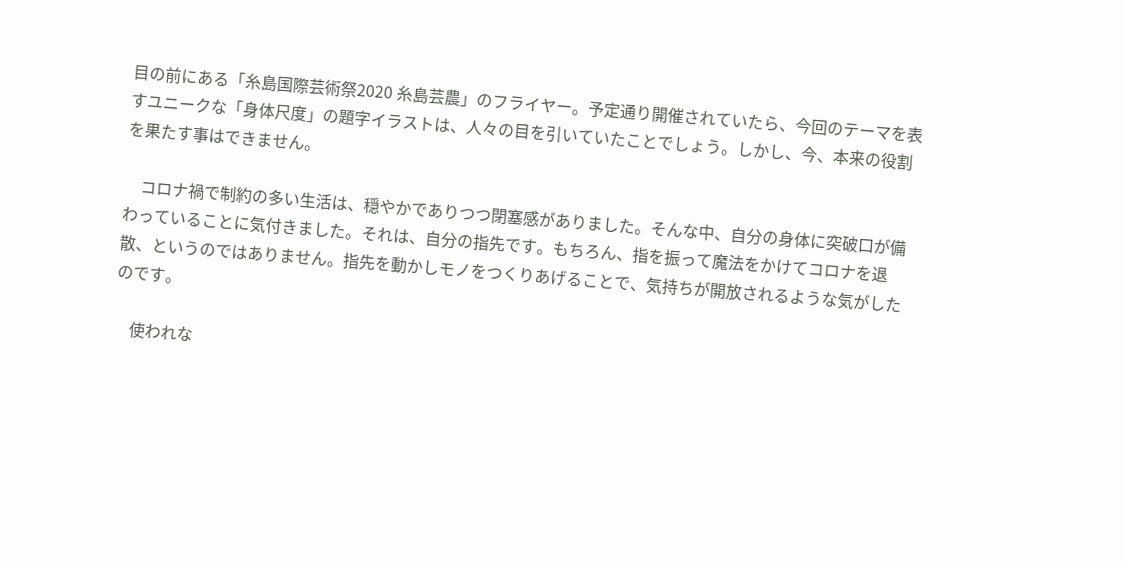目の前にある「糸島国際芸術祭2020 糸島芸農」のフライヤー。予定通り開催されていたら、今回のテーマを表すユニークな「身体尺度」の題字イラストは、人々の目を引いていたことでしょう。しかし、今、本来の役割を果たす事はできません。

    コロナ禍で制約の多い生活は、穏やかでありつつ閉塞感がありました。そんな中、自分の身体に突破口が備わっていることに気付きました。それは、自分の指先です。もちろん、指を振って魔法をかけてコロナを退散、というのではありません。指先を動かしモノをつくりあげることで、気持ちが開放されるような気がしたのです。

    使われな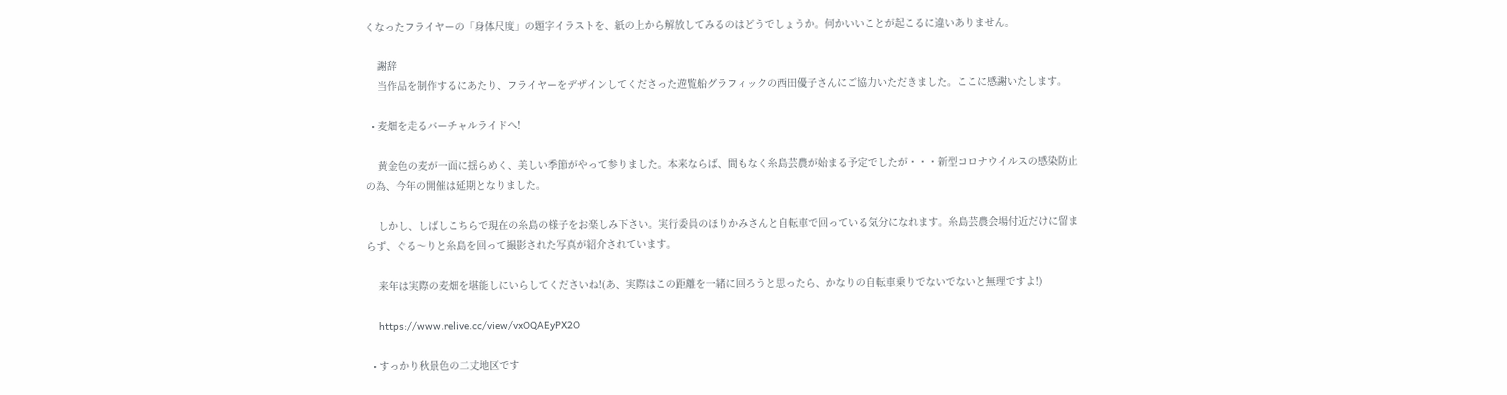くなったフライヤーの「身体尺度」の題字イラストを、紙の上から解放してみるのはどうでしょうか。何かいいことが起こるに違いありません。

    謝辞
    当作品を制作するにあたり、フライヤーをデザインしてくださった遊覧船グラフィックの西田優子さんにご協力いただきました。ここに感謝いたします。

  • 麦畑を走るバーチャルライドへ!

    黄金色の麦が一面に揺らめく、美しい季節がやって参りました。本来ならば、間もなく糸島芸農が始まる予定でしたが・・・新型コロナウイルスの感染防止の為、今年の開催は延期となりました。

    しかし、しばしこちらで現在の糸島の様子をお楽しみ下さい。実行委員のほりかみさんと自転車で回っている気分になれます。糸島芸農会場付近だけに留まらず、ぐる〜りと糸島を回って撮影された写真が紹介されています。

    来年は実際の麦畑を堪能しにいらしてくださいね!(あ、実際はこの距離を一緒に回ろうと思ったら、かなりの自転車乗りでないでないと無理ですよ!)

    https://www.relive.cc/view/vxOQAEyPX2O

  • すっかり秋景色の二丈地区です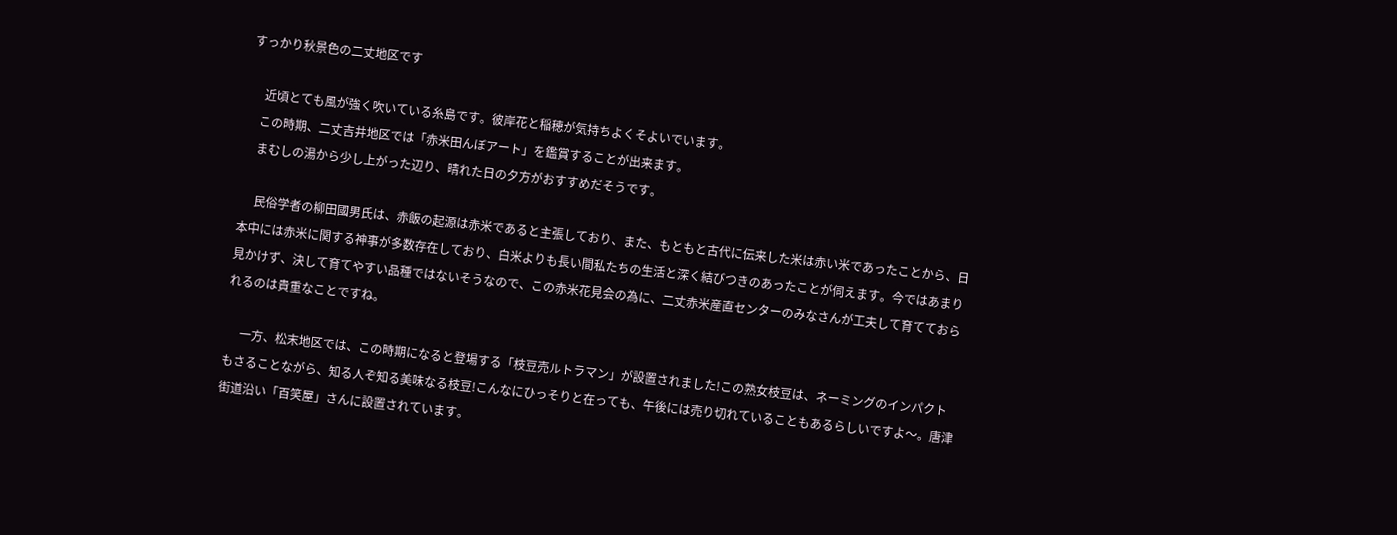すっかり秋景色の二丈地区です

     近頃とても風が強く吹いている糸島です。彼岸花と稲穂が気持ちよくそよいでいます。
    この時期、二丈吉井地区では「赤米田んぼアート」を鑑賞することが出来ます。
    まむしの湯から少し上がった辺り、晴れた日の夕方がおすすめだそうです。

     民俗学者の柳田國男氏は、赤飯の起源は赤米であると主張しており、また、もともと古代に伝来した米は赤い米であったことから、日本中には赤米に関する神事が多数存在しており、白米よりも長い間私たちの生活と深く結びつきのあったことが伺えます。今ではあまり見かけず、決して育てやすい品種ではないそうなので、この赤米花見会の為に、二丈赤米産直センターのみなさんが工夫して育てておられるのは貴重なことですね。

     一方、松末地区では、この時期になると登場する「枝豆売ルトラマン」が設置されました!この熟女枝豆は、ネーミングのインパクトもさることながら、知る人ぞ知る美味なる枝豆!こんなにひっそりと在っても、午後には売り切れていることもあるらしいですよ〜。唐津街道沿い「百笑屋」さんに設置されています。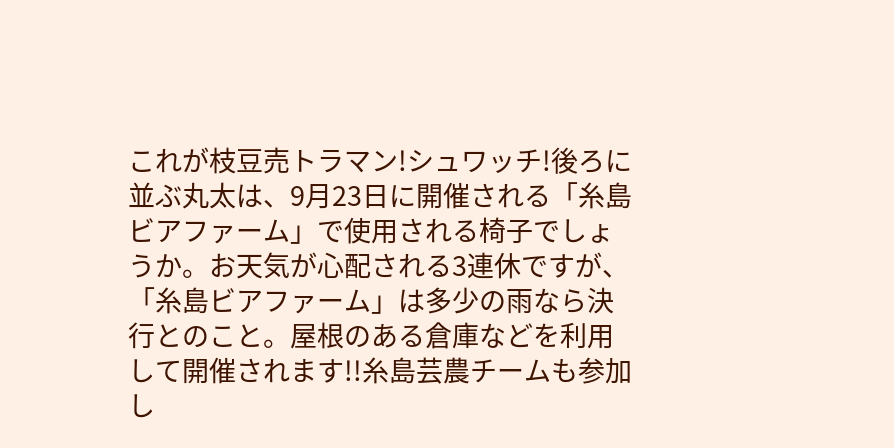これが枝豆売トラマン!シュワッチ!後ろに並ぶ丸太は、9月23日に開催される「糸島ビアファーム」で使用される椅子でしょうか。お天気が心配される3連休ですが、「糸島ビアファーム」は多少の雨なら決行とのこと。屋根のある倉庫などを利用して開催されます!!糸島芸農チームも参加し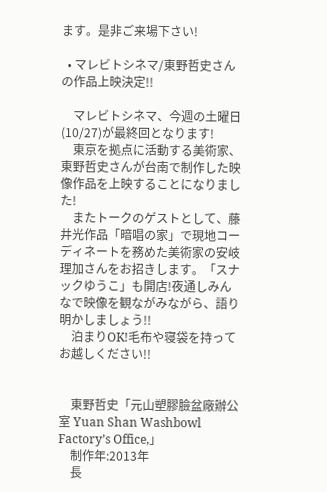ます。是非ご来場下さい!

  • マレビトシネマ/東野哲史さんの作品上映決定!!

    マレビトシネマ、今週の土曜日(10/27)が最終回となります!
    東京を拠点に活動する美術家、東野哲史さんが台南で制作した映像作品を上映することになりました!
    またトークのゲストとして、藤井光作品「暗唱の家」で現地コーディネートを務めた美術家の安岐理加さんをお招きします。「スナックゆうこ」も開店!夜通しみんなで映像を観ながみながら、語り明かしましょう!!
    泊まりOK!毛布や寝袋を持ってお越しください!!


    東野哲史「元山塑膠臉盆廠辦公室 Yuan Shan Washbowl Factory’s Office,」
    制作年:2013年
    長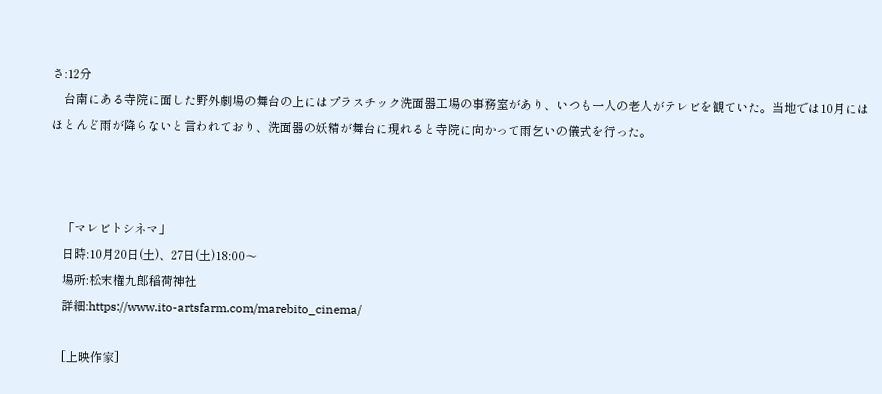さ:12分
    台南にある寺院に面した野外劇場の舞台の上にはプラスチック洗面器工場の事務室があり、いつも一人の老人がテレビを観ていた。当地では10月にはほとんど雨が降らないと言われており、洗面器の妖精が舞台に現れると寺院に向かって雨乞いの儀式を行った。



    「マレビトシネマ」
    日時:10月20日(土)、27日(土)18:00〜
    場所:松末権九郎稲荷神社
    詳細:https://www.ito-artsfarm.com/marebito_cinema/

    [上映作家]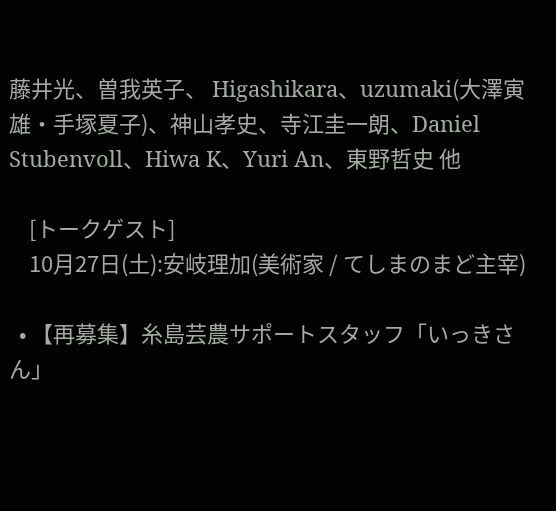藤井光、曽我英子、 Higashikara、uzumaki(大澤寅雄・手塚夏子)、神山孝史、寺江圭一朗、Daniel Stubenvoll、Hiwa K、Yuri An、東野哲史 他

    [トークゲスト]
    10月27日(土):安岐理加(美術家 / てしまのまど主宰)

  • 【再募集】糸島芸農サポートスタッフ「いっきさん」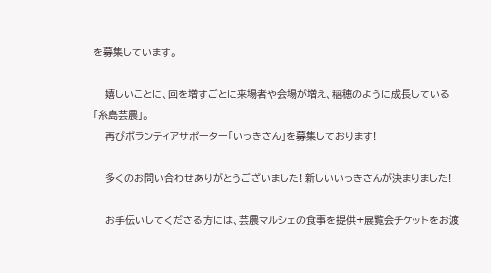を募集しています。

    嬉しいことに、回を増すごとに来場者や会場が増え、稲穂のように成長している「糸島芸農」。
    再びボランティアサポーター「いっきさん」を募集しております!

    多くのお問い合わせありがとうございました! 新しいいっきさんが決まりました!

    お手伝いしてくださる方には、芸農マルシェの食事を提供+展覧会チケットをお渡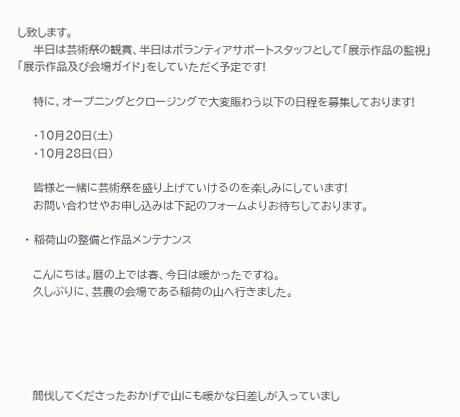し致します。
    半日は芸術祭の観賞、半日はボランティアサポートスタッフとして「展示作品の監視」「展示作品及び会場ガイド」をしていただく予定です!

    特に、オープニングとクロージングで大変賑わう以下の日程を募集しております!

    ・10月20日(土)
    ・10月28日(日)

    皆様と一緒に芸術祭を盛り上げていけるのを楽しみにしています!
    お問い合わせやお申し込みは下記のフォームよりお待ちしております。

  • 稲荷山の整備と作品メンテナンス

    こんにちは。暦の上では春、今日は暖かったですね。
    久しぶりに、芸農の会場である稲荷の山へ行きました。





    間伐してくださったおかげで山にも暖かな日差しが入っていまし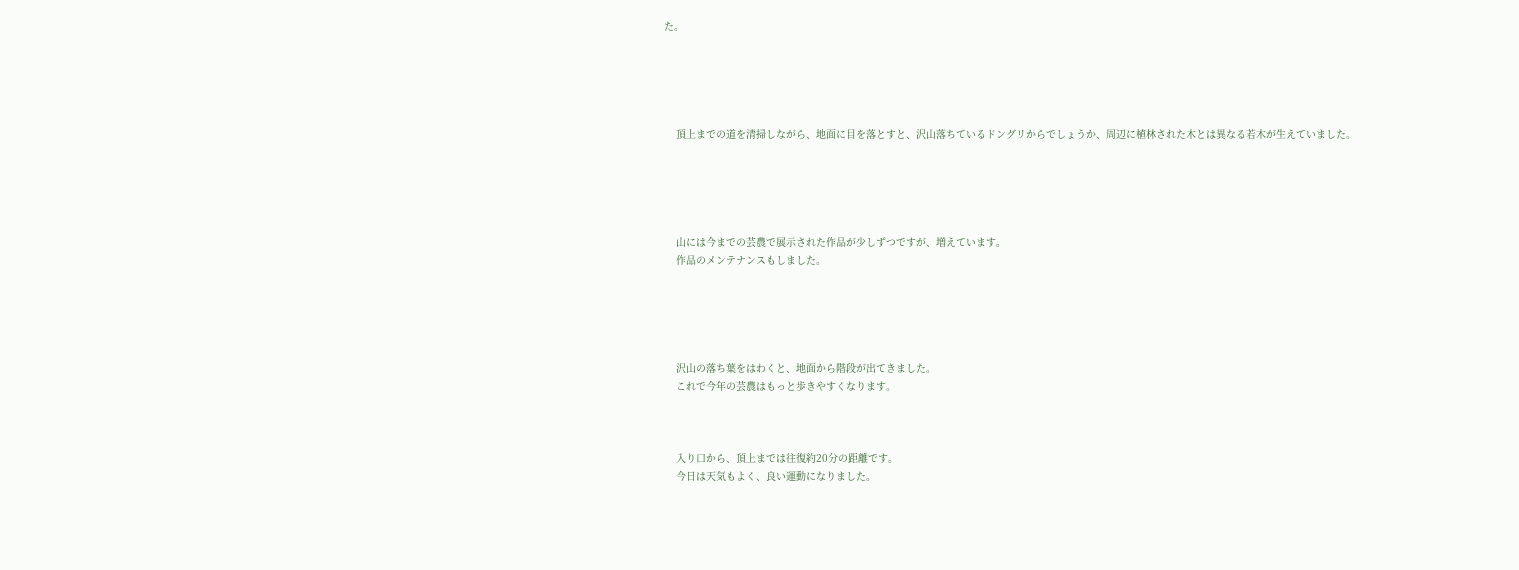た。





    頂上までの道を清掃しながら、地面に目を落とすと、沢山落ちているドングリからでしょうか、周辺に植林された木とは異なる若木が生えていました。





    山には今までの芸農で展示された作品が少しずつですが、増えています。
    作品のメンテナンスもしました。





    沢山の落ち葉をはわくと、地面から階段が出てきました。
    これで今年の芸農はもっと歩きやすくなります。



    入り口から、頂上までは往復約20分の距離です。
    今日は天気もよく、良い運動になりました。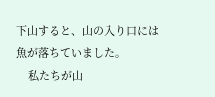下山すると、山の入り口には魚が落ちていました。
    私たちが山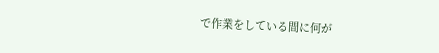で作業をしている間に何が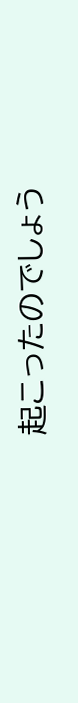起こったのでしょう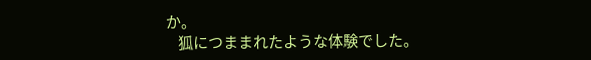か。
    狐につままれたような体験でした。